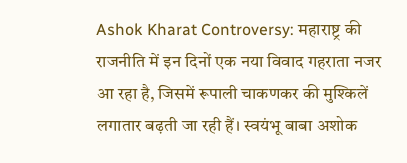Ashok Kharat Controversy: महाराष्ट्र की राजनीति में इन दिनों एक नया विवाद गहराता नजर आ रहा है, जिसमें रूपाली चाकणकर की मुश्किलें लगातार बढ़ती जा रही हैं। स्वयंभू बाबा अशोक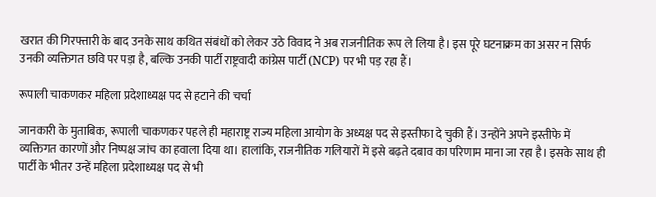खरात की गिरफ्तारी के बाद उनके साथ कथित संबंधों को लेकर उठे विवाद ने अब राजनीतिक रूप ले लिया है। इस पूरे घटनाक्रम का असर न सिर्फ उनकी व्यक्तिगत छवि पर पड़ा है, बल्कि उनकी पार्टी राष्ट्रवादी कांग्रेस पार्टी (NCP) पर भी पड़ रहा हैं।

रूपाली चाकणकर महिला प्रदेशाध्यक्ष पद से हटाने की चर्चा

जानकारी के मुताबिक, रूपाली चाकणकर पहले ही महाराष्ट्र राज्य महिला आयोग के अध्यक्ष पद से इस्तीफा दे चुकी हैं। उन्होंने अपने इस्तीफे में व्यक्तिगत कारणों और निष्पक्ष जांच का हवाला दिया था। हालांकि, राजनीतिक गलियारों में इसे बढ़ते दबाव का परिणाम माना जा रहा है। इसके साथ ही पार्टी के भीतर उन्हें महिला प्रदेशाध्यक्ष पद से भी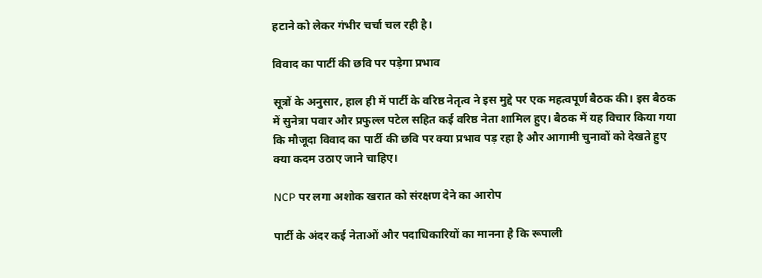हटाने को लेकर गंभीर चर्चा चल रही है।

विवाद का पार्टी की छवि पर पड़ेगा प्रभाव

सूत्रों के अनुसार, हाल ही में पार्टी के वरिष्ठ नेतृत्व ने इस मुद्दे पर एक महत्वपूर्ण बैठक की। इस बैठक में सुनेत्रा पवार और प्रफुल्ल पटेल सहित कई वरिष्ठ नेता शामिल हुए। बैठक में यह विचार किया गया कि मौजूदा विवाद का पार्टी की छवि पर क्या प्रभाव पड़ रहा है और आगामी चुनावों को देखते हुए क्या कदम उठाए जाने चाहिए।

NCP पर लगा अशोक खरात को संरक्षण देने का आरोप

पार्टी के अंदर कई नेताओं और पदाधिकारियों का मानना है कि रूपाली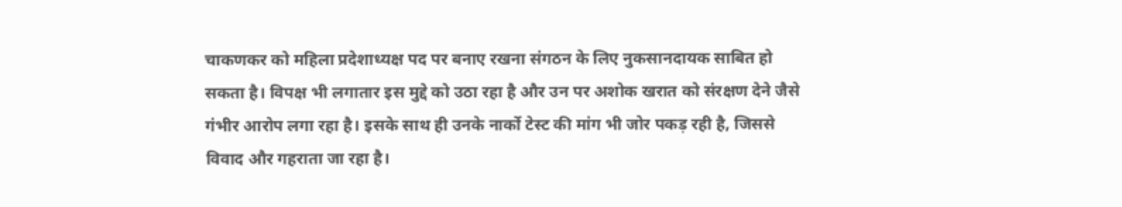चाकणकर को महिला प्रदेशाध्यक्ष पद पर बनाए रखना संगठन के लिए नुकसानदायक साबित हो सकता है। विपक्ष भी लगातार इस मुद्दे को उठा रहा है और उन पर अशोक खरात को संरक्षण देने जैसे गंभीर आरोप लगा रहा है। इसके साथ ही उनके नार्को टेस्ट की मांग भी जोर पकड़ रही है, जिससे विवाद और गहराता जा रहा है।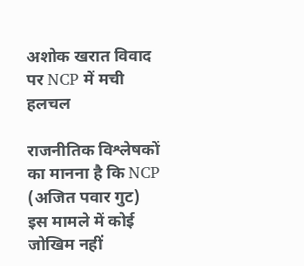अशोक खरात विवाद पर NCP में मची हलचल

राजनीतिक विश्लेषकों का मानना है कि NCP (अजित पवार गुट) इस मामले में कोई जोखिम नहीं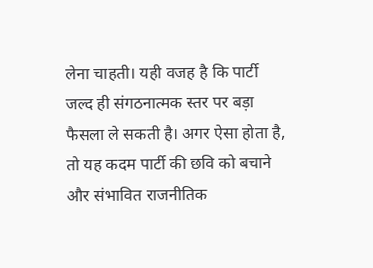लेना चाहती। यही वजह है कि पार्टी जल्द ही संगठनात्मक स्तर पर बड़ा फैसला ले सकती है। अगर ऐसा होता है, तो यह कदम पार्टी की छवि को बचाने और संभावित राजनीतिक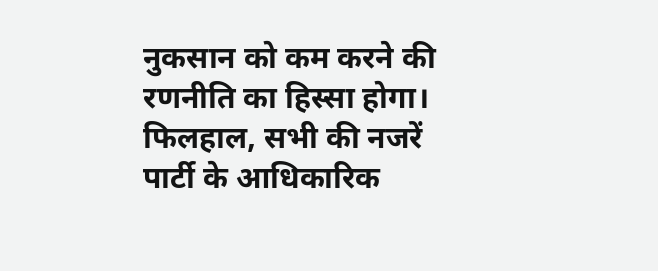नुकसान को कम करने की रणनीति का हिस्सा होगा। फिलहाल, सभी की नजरें पार्टी के आधिकारिक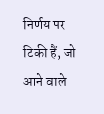निर्णय पर टिकी हैं, जो आने वाले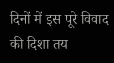दिनों में इस पूरे विवाद की दिशा तय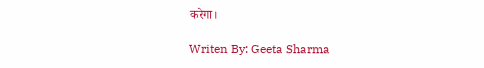करेगा।

Writen By: Geeta Sharma